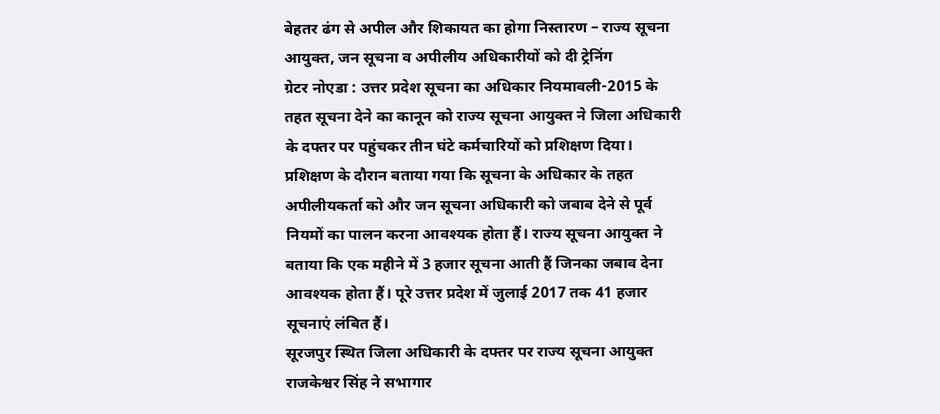बेहतर ढंग से अपील और शिकायत का होगा निस्तारण – राज्य सूचना आयुक्त, जन सूचना व अपीलीय अधिकारीयों को दी ट्रेनिंग
ग्रेटर नोएडा : उत्तर प्रदेश सूचना का अधिकार नियमावली-2015 के तहत सूचना देने का कानून को राज्य सूचना आयुक्त ने जिला अधिकारी के दफ्तर पर पहुंचकर तीन घंटे कर्मचारियों को प्रशिक्षण दिया। प्रशिक्षण के दौरान बताया गया कि सूचना के अधिकार के तहत अपीलीयकर्ता को और जन सूचना अधिकारी को जबाब देने से पूर्व नियमों का पालन करना आवश्यक होता हैं। राज्य सूचना आयुक्त ने बताया कि एक महीने में 3 हजार सूचना आती हैं जिनका जबाव देना आवश्यक होता हैं। पूरे उत्तर प्रदेश में जुलाई 2017 तक 41 हजार सूचनाएं लंबित हैं।
सूरजपुर स्थित जिला अधिकारी के दफ्तर पर राज्य सूचना आयुक्त राजकेश्वर सिंह ने सभागार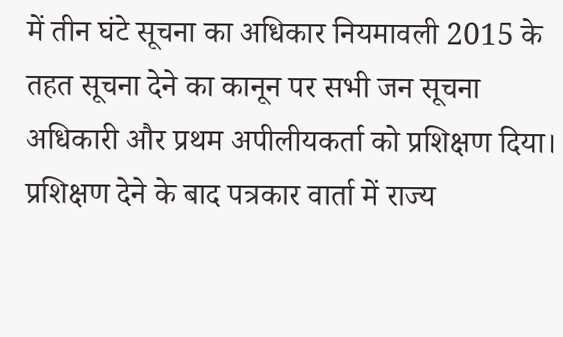में तीन घंटे सूचना का अधिकार नियमावली 2015 के तहत सूचना देने का कानून पर सभी जन सूचना अधिकारी और प्रथम अपीलीयकर्ता को प्रशिक्षण दिया। प्रशिक्षण देने के बाद पत्रकार वार्ता में राज्य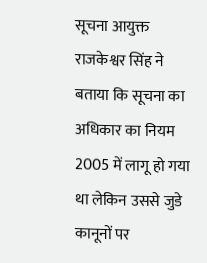सूचना आयुक्त राजकेश्वर सिंह ने बताया कि सूचना का अधिकार का नियम 2005 में लागू हो गया था लेकिन उससे जुडे कानूनों पर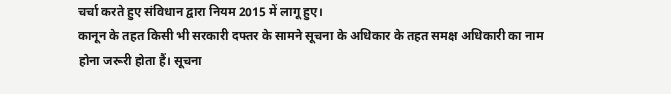चर्चा करते हुए संविधान द्वारा नियम 2015 में लागू हुए।
कानून के तहत किसी भी सरकारी दफ्तर के सामने सूचना के अधिकार के तहत समक्ष अधिकारी का नाम होना जरूरी होता हैं। सूचना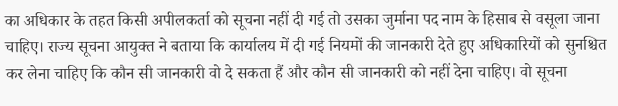का अधिकार के तहत किसी अपीलकर्ता को सूचना नहीं दी गई तो उसका जुर्माना पद नाम के हिसाब से वसूला जाना चाहिए। राज्य सूचना आयुक्त ने बताया कि कार्यालय में दी गई नियमों की जानकारी देते हुए अधिकारियों को सुनश्चित कर लेना चाहिए कि कौन सी जानकारी वो दे सकता हैं और कौन सी जानकारी को नहीं देना चाहिए। वो सूचना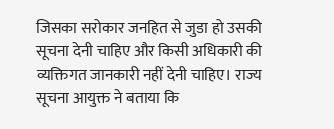जिसका सरोकार जनहित से जुडा हो उसकी सूचना देनी चाहिए और किसी अधिकारी की व्यक्तिगत जानकारी नहीं देनी चाहिए। राज्य सूचना आयुक्त ने बताया कि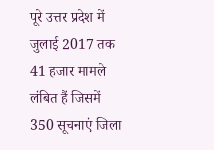पूरे उत्तर प्रदेश में जुलाई 2017 तक 41 हजार मामले लंबित हैं जिसमें 350 सूचनाएं जिला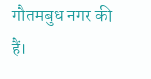गौतमबुध नगर की हैं।